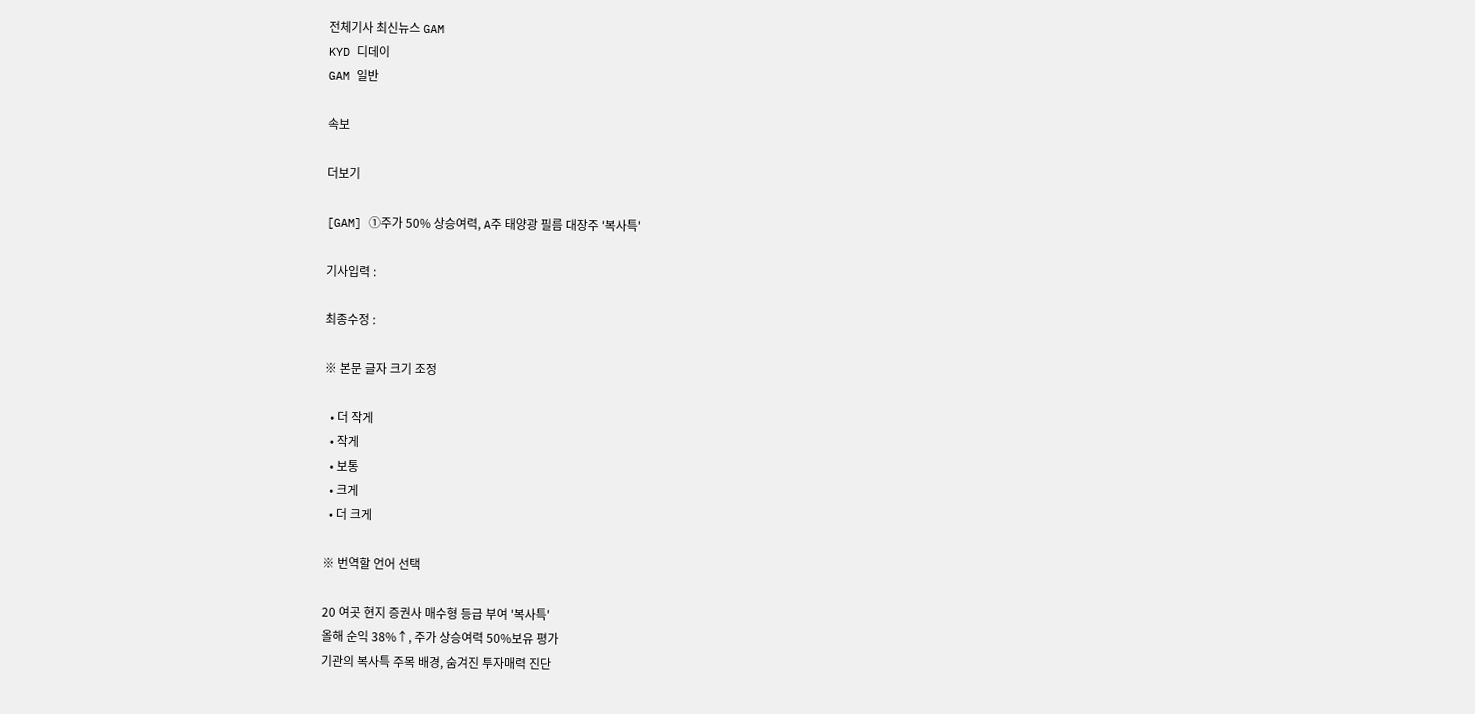전체기사 최신뉴스 GAM
KYD 디데이
GAM 일반

속보

더보기

[GAM] ①주가 50% 상승여력, A주 태양광 필름 대장주 '복사특'

기사입력 :

최종수정 :

※ 본문 글자 크기 조정

  • 더 작게
  • 작게
  • 보통
  • 크게
  • 더 크게

※ 번역할 언어 선택

20 여곳 현지 증권사 매수형 등급 부여 '복사특'
올해 순익 38%↑, 주가 상승여력 50%보유 평가
기관의 복사특 주목 배경, 숨겨진 투자매력 진단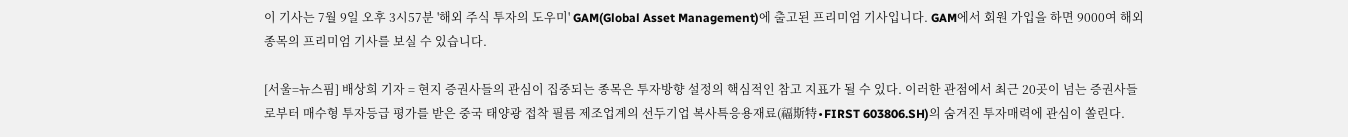이 기사는 7월 9일 오후 3시57분 '해외 주식 투자의 도우미' GAM(Global Asset Management)에 출고된 프리미엄 기사입니다. GAM에서 회원 가입을 하면 9000여 해외 종목의 프리미엄 기사를 보실 수 있습니다.

[서울=뉴스핌] 배상희 기자 = 현지 증권사들의 관심이 집중되는 종목은 투자방향 설정의 핵심적인 참고 지표가 될 수 있다. 이러한 관점에서 최근 20곳이 넘는 증권사들로부터 매수형 투자등급 평가를 받은 중국 태양광 접착 필름 제조업계의 선두기업 복사특응용재료(福斯特∙FIRST 603806.SH)의 숨겨진 투자매력에 관심이 쏠린다.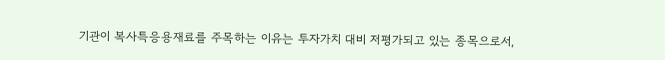기관이 복사특응용재료를 주목하는 이유는 투자가치 대비 저평가되고 있는 종목으로서,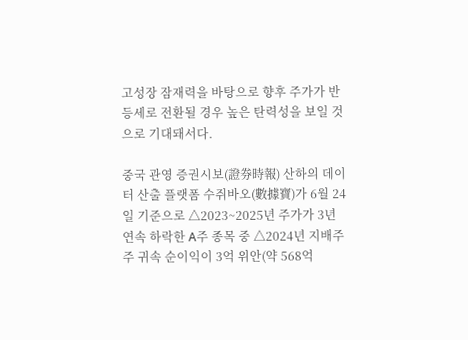고성장 잠재력을 바탕으로 향후 주가가 반등세로 전환될 경우 높은 탄력성을 보일 것으로 기대돼서다.

중국 관영 증권시보(證券時報) 산하의 데이터 산출 플랫폼 수쥐바오(數據寶)가 6월 24일 기준으로 △2023~2025년 주가가 3년 연속 하락한 A주 종목 중 △2024년 지배주주 귀속 순이익이 3억 위안(약 568억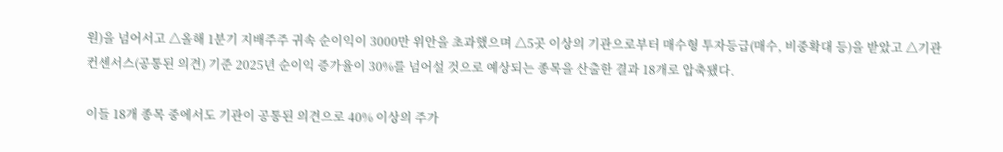원)을 넘어서고 △올해 1분기 지배주주 귀속 순이익이 3000만 위안을 초과했으며 △5곳 이상의 기관으로부터 매수형 투자등급(매수, 비중확대 등)을 받았고 △기관 컨센서스(공통된 의견) 기준 2025년 순이익 증가율이 30%를 넘어설 것으로 예상되는 종목을 산출한 결과 18개로 압축됐다.

이들 18개 종목 중에서도 기관이 공통된 의견으로 40% 이상의 주가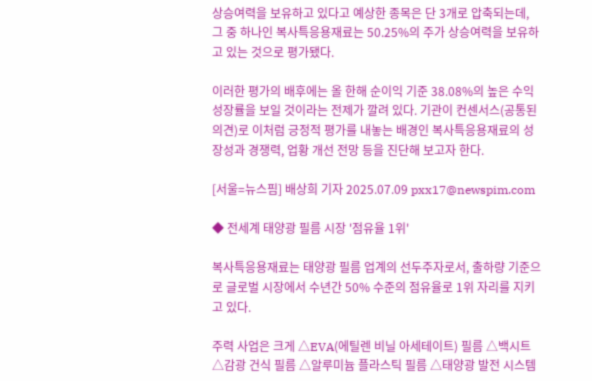상승여력을 보유하고 있다고 예상한 종목은 단 3개로 압축되는데, 그 중 하나인 복사특응용재료는 50.25%의 주가 상승여력을 보유하고 있는 것으로 평가됐다.

이러한 평가의 배후에는 올 한해 순이익 기준 38.08%의 높은 수익 성장률을 보일 것이라는 전제가 깔려 있다. 기관이 컨센서스(공통된 의견)로 이처럼 긍정적 평가를 내놓는 배경인 복사특응용재료의 성장성과 경쟁력, 업황 개선 전망 등을 진단해 보고자 한다.

[서울=뉴스핌] 배상희 기자 2025.07.09 pxx17@newspim.com

◆ 전세계 태양광 필름 시장 '점유율 1위'

복사특응용재료는 태양광 필름 업계의 선두주자로서, 출하량 기준으로 글로벌 시장에서 수년간 50% 수준의 점유율로 1위 자리를 지키고 있다.

주력 사업은 크게 △EVA(에틸렌 비닐 아세테이트) 필름 △백시트 △감광 건식 필름 △알루미늄 플라스틱 필름 △태양광 발전 시스템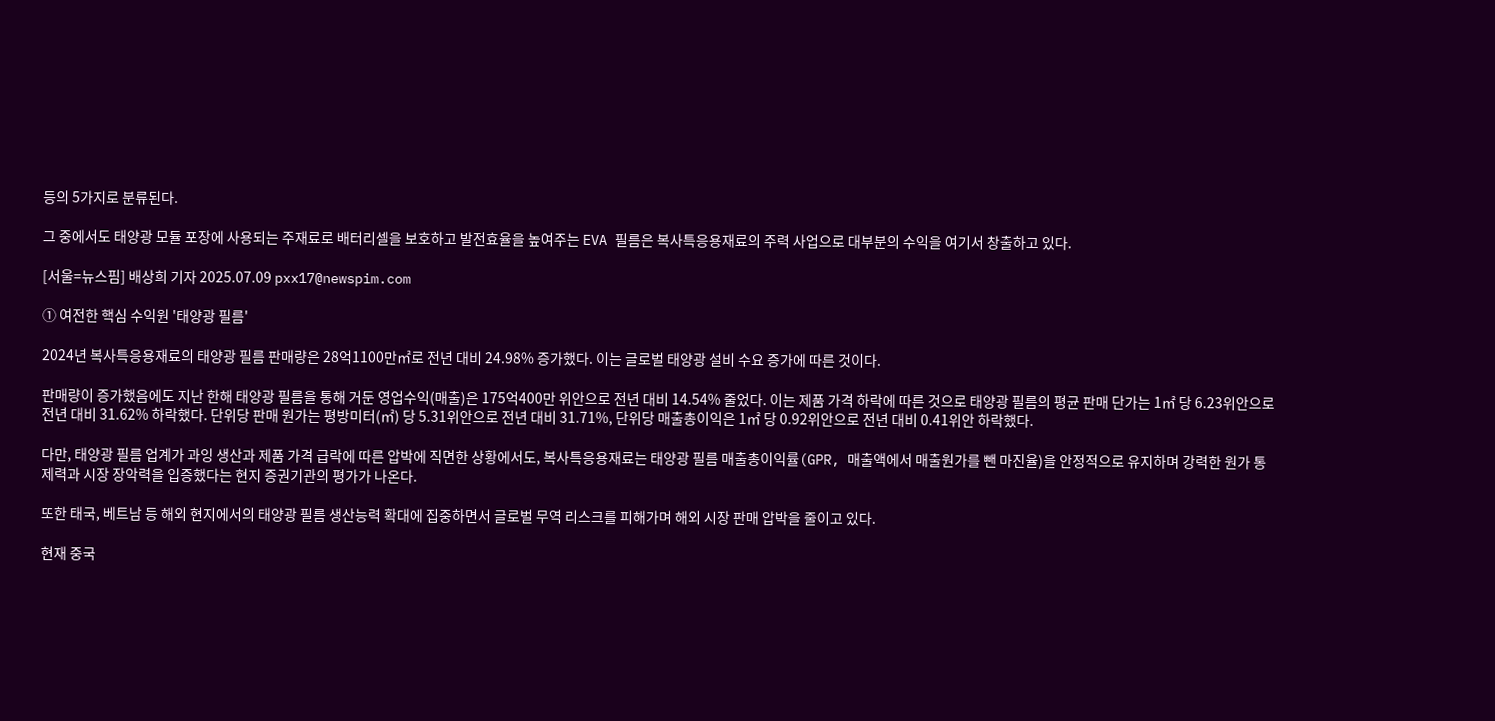등의 5가지로 분류된다.

그 중에서도 태양광 모듈 포장에 사용되는 주재료로 배터리셀을 보호하고 발전효율을 높여주는 EVA 필름은 복사특응용재료의 주력 사업으로 대부분의 수익을 여기서 창출하고 있다.

[서울=뉴스핌] 배상희 기자 2025.07.09 pxx17@newspim.com

① 여전한 핵심 수익원 '태양광 필름'

2024년 복사특응용재료의 태양광 필름 판매량은 28억1100만㎡로 전년 대비 24.98% 증가했다. 이는 글로벌 태양광 설비 수요 증가에 따른 것이다.

판매량이 증가했음에도 지난 한해 태양광 필름을 통해 거둔 영업수익(매출)은 175억400만 위안으로 전년 대비 14.54% 줄었다. 이는 제품 가격 하락에 따른 것으로 태양광 필름의 평균 판매 단가는 1㎡ 당 6.23위안으로 전년 대비 31.62% 하락했다. 단위당 판매 원가는 평방미터(㎡) 당 5.31위안으로 전년 대비 31.71%, 단위당 매출총이익은 1㎡ 당 0.92위안으로 전년 대비 0.41위안 하락했다.

다만, 태양광 필름 업계가 과잉 생산과 제품 가격 급락에 따른 압박에 직면한 상황에서도, 복사특응용재료는 태양광 필름 매출총이익률(GPR, 매출액에서 매출원가를 뺀 마진율)을 안정적으로 유지하며 강력한 원가 통제력과 시장 장악력을 입증했다는 현지 증권기관의 평가가 나온다.

또한 태국, 베트남 등 해외 현지에서의 태양광 필름 생산능력 확대에 집중하면서 글로벌 무역 리스크를 피해가며 해외 시장 판매 압박을 줄이고 있다.

현재 중국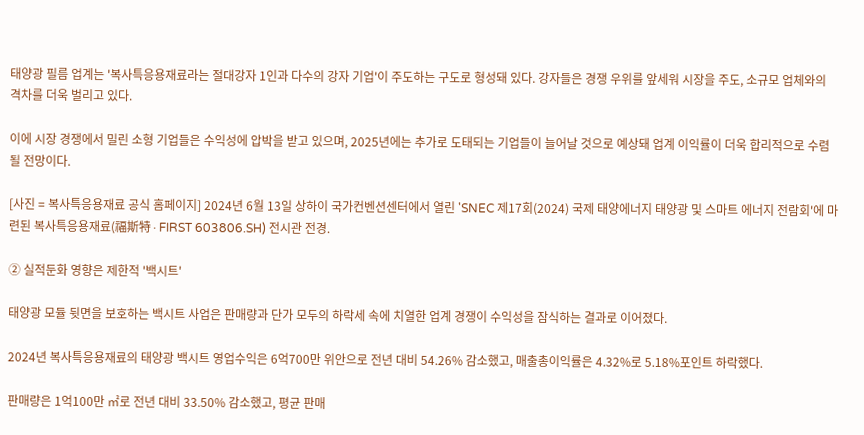태양광 필름 업계는 '복사특응용재료라는 절대강자 1인과 다수의 강자 기업'이 주도하는 구도로 형성돼 있다. 강자들은 경쟁 우위를 앞세워 시장을 주도, 소규모 업체와의 격차를 더욱 벌리고 있다.

이에 시장 경쟁에서 밀린 소형 기업들은 수익성에 압박을 받고 있으며, 2025년에는 추가로 도태되는 기업들이 늘어날 것으로 예상돼 업계 이익률이 더욱 합리적으로 수렴될 전망이다.

[사진 = 복사특응용재료 공식 홈페이지] 2024년 6월 13일 상하이 국가컨벤션센터에서 열린 'SNEC 제17회(2024) 국제 태양에너지 태양광 및 스마트 에너지 전람회'에 마련된 복사특응용재료(福斯特∙FIRST 603806.SH) 전시관 전경.

② 실적둔화 영향은 제한적 '백시트'

태양광 모듈 뒷면을 보호하는 백시트 사업은 판매량과 단가 모두의 하락세 속에 치열한 업계 경쟁이 수익성을 잠식하는 결과로 이어졌다.

2024년 복사특응용재료의 태양광 백시트 영업수익은 6억700만 위안으로 전년 대비 54.26% 감소했고, 매출총이익률은 4.32%로 5.18%포인트 하락했다.

판매량은 1억100만 ㎡로 전년 대비 33.50% 감소했고, 평균 판매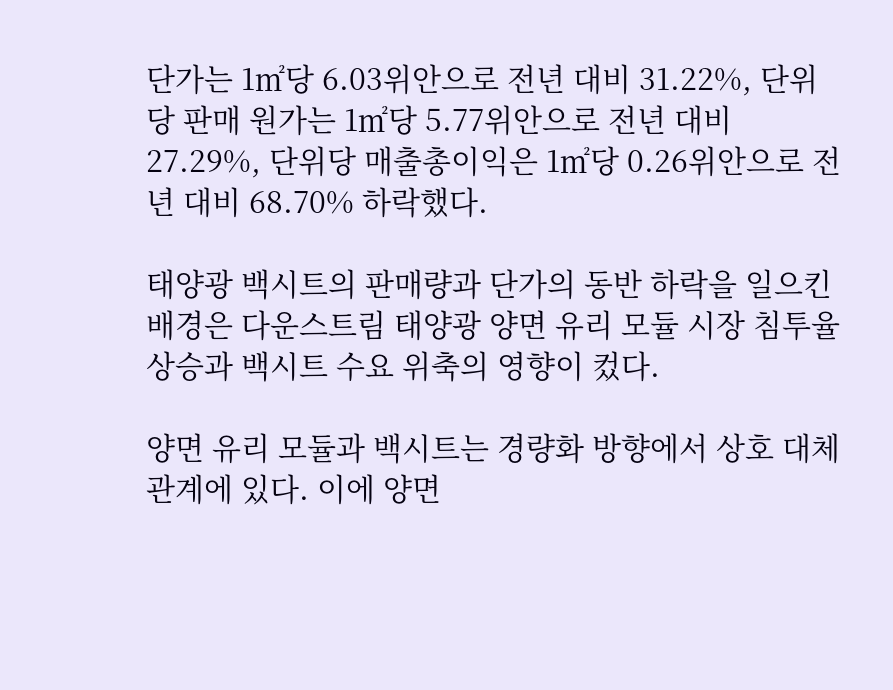단가는 1㎡당 6.03위안으로 전년 대비 31.22%, 단위당 판매 원가는 1㎡당 5.77위안으로 전년 대비 27.29%, 단위당 매출총이익은 1㎡당 0.26위안으로 전년 대비 68.70% 하락했다.

태양광 백시트의 판매량과 단가의 동반 하락을 일으킨 배경은 다운스트림 태양광 양면 유리 모듈 시장 침투율 상승과 백시트 수요 위축의 영향이 컸다.

양면 유리 모듈과 백시트는 경량화 방향에서 상호 대체 관계에 있다. 이에 양면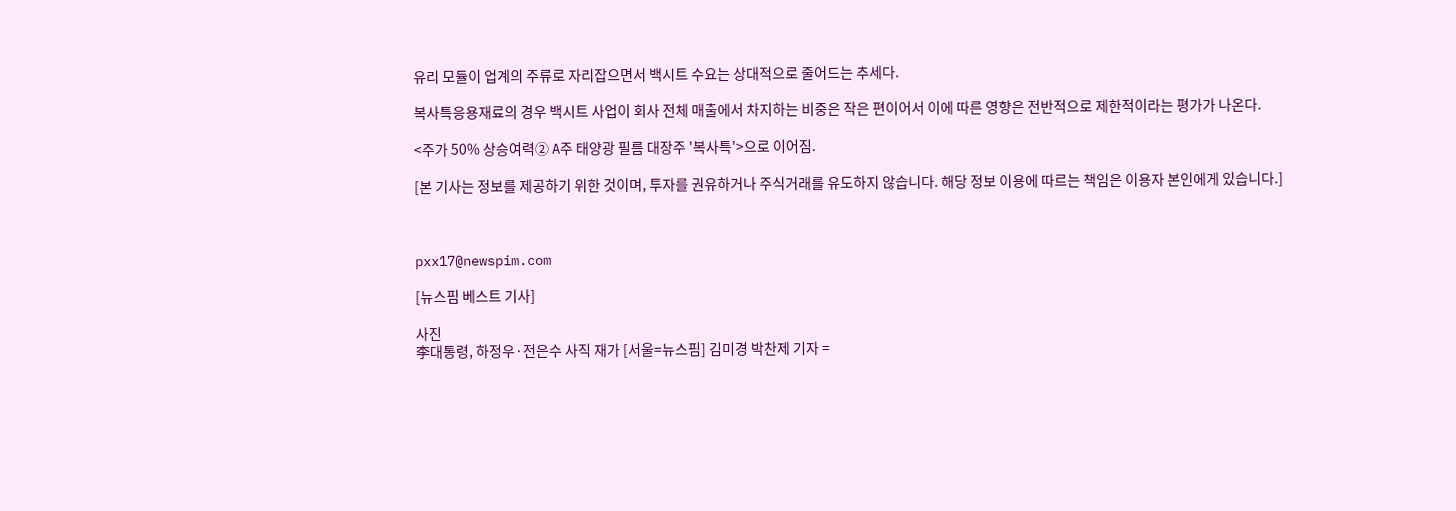유리 모듈이 업계의 주류로 자리잡으면서 백시트 수요는 상대적으로 줄어드는 추세다.

복사특응용재료의 경우 백시트 사업이 회사 전체 매출에서 차지하는 비중은 작은 편이어서 이에 따른 영향은 전반적으로 제한적이라는 평가가 나온다.

<주가 50% 상승여력② A주 태양광 필름 대장주 '복사특'>으로 이어짐.

[본 기사는 정보를 제공하기 위한 것이며, 투자를 권유하거나 주식거래를 유도하지 않습니다. 해당 정보 이용에 따르는 책임은 이용자 본인에게 있습니다.]



pxx17@newspim.com

[뉴스핌 베스트 기사]

사진
李대통령, 하정우·전은수 사직 재가 [서울=뉴스핌] 김미경 박찬제 기자 =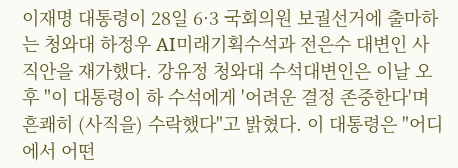이재명 대통령이 28일 6·3 국회의원 보궐선거에 출마하는 청와대 하정우 AI미래기획수석과 전은수 대변인 사직안을 재가했다. 강유정 청와대 수석대변인은 이날 오후 "이 대통령이 하 수석에게 '어려운 결정 존중한다'며 흔쾌히 (사직을) 수락했다"고 밝혔다. 이 대통령은 "어디에서 어떤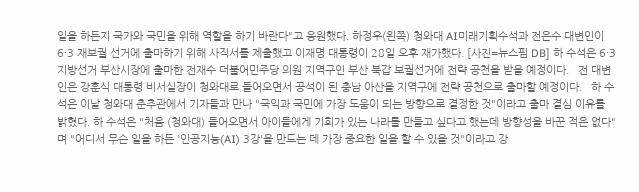일을 하든지 국가와 국민을 위해 역할을 하기 바란다"고 응원했다. 하정우(왼쪽) 청와대 AI미래기획수석과 전은수 대변인이 6·3 재보궐 선거에 출마하기 위해 사직서를 제출했고 이재명 대통령이 28일 오후 재가했다. [사진=뉴스핌 DB] 하 수석은 6·3 지방선거 부산시장에 출마한 전재수 더불어민주당 의원 지역구인 부산 북갑 보궐선거에 전략 공천을 받을 예정이다.   전 대변인은 강훈식 대통령 비서실장이 청와대로 들어오면서 공석이 된 충남 아산을 지역구에 전략 공천으로 출마할 예정이다.   하 수석은 이날 청와대 춘추관에서 기자들과 만나 "국익과 국민에 가장 도움이 되는 방향으로 결정한 것"이라고 출마 결심 이유를 밝혔다. 하 수석은 "처음 (청와대) 들어오면서 아이들에게 기회가 있는 나라를 만들고 싶다고 했는데 방향성을 바꾼 적은 없다"며 "어디서 무슨 일을 하든 '인공지능(AI) 3강'을 만드는 데 가장 중요한 일을 할 수 있을 것"이라고 강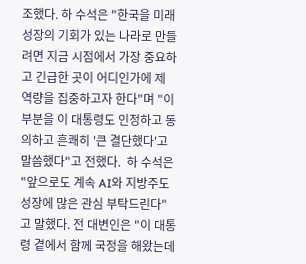조했다. 하 수석은 "한국을 미래 성장의 기회가 있는 나라로 만들려면 지금 시점에서 가장 중요하고 긴급한 곳이 어디인가에 제 역량을 집중하고자 한다"며 "이 부분을 이 대통령도 인정하고 동의하고 흔쾌히 '큰 결단했다'고 말씀했다"고 전했다.  하 수석은 "앞으로도 계속 AI와 지방주도 성장에 많은 관심 부탁드린다"고 말했다. 전 대변인은 "이 대통령 곁에서 함께 국정을 해왔는데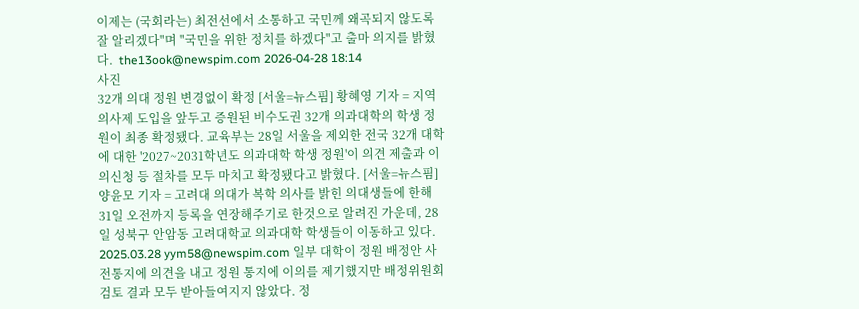이제는 (국회라는) 최전선에서 소통하고 국민께 왜곡되지 않도록 잘 알리겠다"며 "국민을 위한 정치를 하겠다"고 출마 의지를 밝혔다.  the13ook@newspim.com 2026-04-28 18:14
사진
32개 의대 정원 변경없이 확정 [서울=뉴스핌] 황혜영 기자 = 지역의사제 도입을 앞두고 증원된 비수도권 32개 의과대학의 학생 정원이 최종 확정됐다. 교육부는 28일 서울을 제외한 전국 32개 대학에 대한 '2027~2031학년도 의과대학 학생 정원'이 의견 제출과 이의신청 등 절차를 모두 마치고 확정됐다고 밝혔다. [서울=뉴스핌] 양윤모 기자 = 고려대 의대가 복학 의사를 밝힌 의대생들에 한해 31일 오전까지 등록을 연장해주기로 한것으로 알려진 가운데, 28일 성북구 안암동 고려대학교 의과대학 학생들이 이동하고 있다. 2025.03.28 yym58@newspim.com 일부 대학이 정원 배정안 사전통지에 의견을 내고 정원 통지에 이의를 제기했지만 배정위원회 검토 결과 모두 받아들여지지 않았다. 정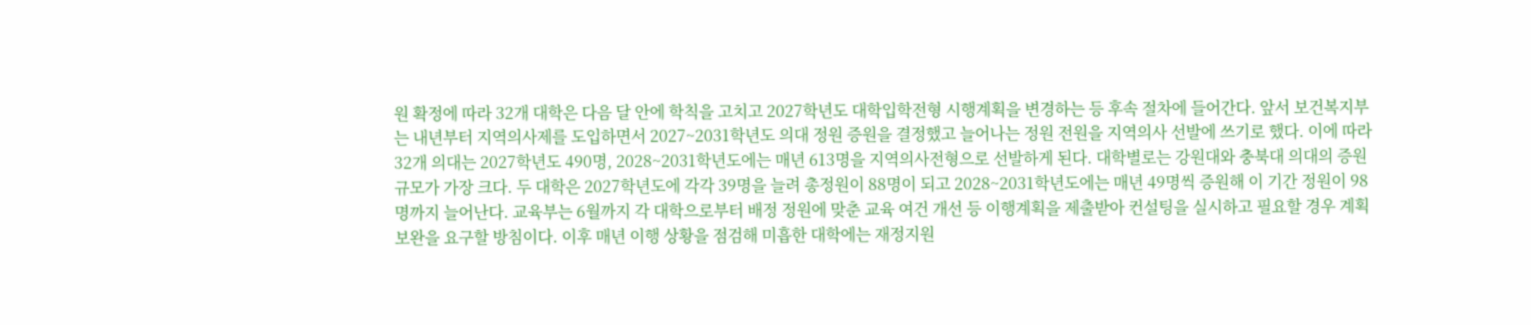원 확정에 따라 32개 대학은 다음 달 안에 학칙을 고치고 2027학년도 대학입학전형 시행계획을 변경하는 등 후속 절차에 들어간다. 앞서 보건복지부는 내년부터 지역의사제를 도입하면서 2027~2031학년도 의대 정원 증원을 결정했고 늘어나는 정원 전원을 지역의사 선발에 쓰기로 했다. 이에 따라 32개 의대는 2027학년도 490명, 2028~2031학년도에는 매년 613명을 지역의사전형으로 선발하게 된다. 대학별로는 강원대와 충북대 의대의 증원 규모가 가장 크다. 두 대학은 2027학년도에 각각 39명을 늘려 총정원이 88명이 되고 2028~2031학년도에는 매년 49명씩 증원해 이 기간 정원이 98명까지 늘어난다. 교육부는 6월까지 각 대학으로부터 배정 정원에 맞춘 교육 여건 개선 등 이행계획을 제출받아 컨설팅을 실시하고 필요할 경우 계획 보완을 요구할 방침이다. 이후 매년 이행 상황을 점검해 미흡한 대학에는 재정지원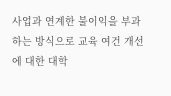사업과 연계한 불이익을 부과하는 방식으로 교육 여건 개선에 대한 대학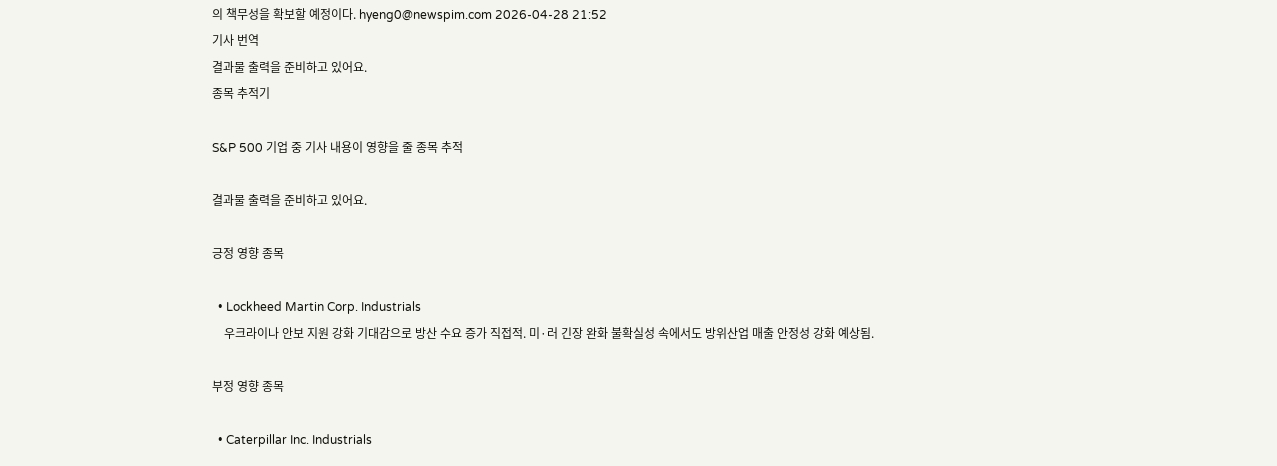의 책무성을 확보할 예정이다. hyeng0@newspim.com 2026-04-28 21:52
기사 번역
결과물 출력을 준비하고 있어요.
종목 추적기

S&P 500 기업 중 기사 내용이 영향을 줄 종목 추적

결과물 출력을 준비하고 있어요.

긍정 영향 종목

  • Lockheed Martin Corp. Industrials
    우크라이나 안보 지원 강화 기대감으로 방산 수요 증가 직접적. 미·러 긴장 완화 불확실성 속에서도 방위산업 매출 안정성 강화 예상됨.

부정 영향 종목

  • Caterpillar Inc. Industrials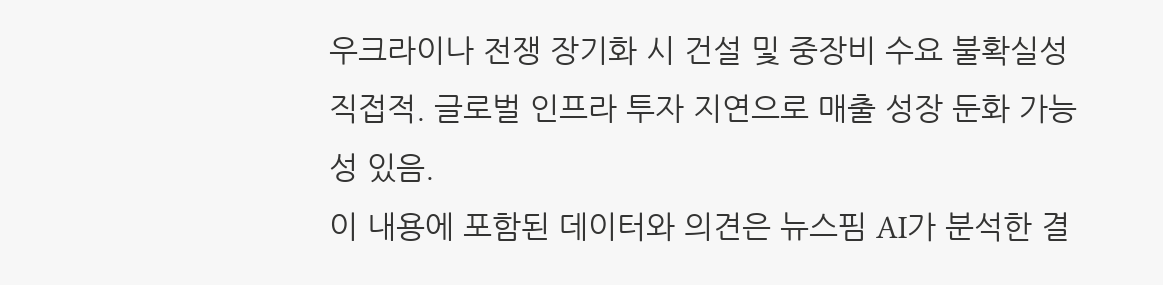우크라이나 전쟁 장기화 시 건설 및 중장비 수요 불확실성 직접적. 글로벌 인프라 투자 지연으로 매출 성장 둔화 가능성 있음.
이 내용에 포함된 데이터와 의견은 뉴스핌 AI가 분석한 결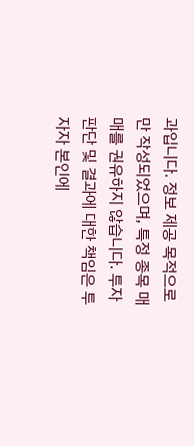과입니다. 정보 제공 목적으로만 작성되었으며, 특정 종목 매매를 권유하지 않습니다. 투자 판단 및 결과에 대한 책임은 투자자 본인에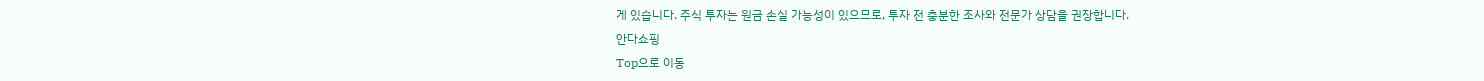게 있습니다. 주식 투자는 원금 손실 가능성이 있으므로, 투자 전 충분한 조사와 전문가 상담을 권장합니다.
안다쇼핑
Top으로 이동